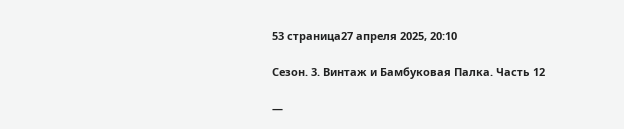53 страница27 апреля 2025, 20:10

Сезон. 3. Винтаж и Бамбуковая Палка. Часть 12

—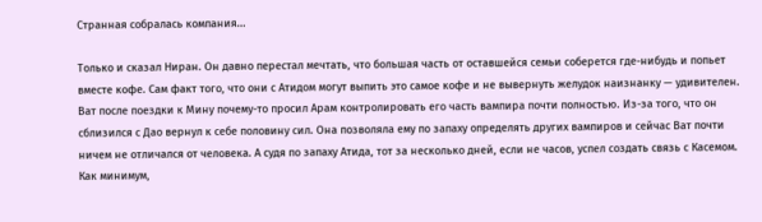Странная собралась компания...

Только и сказал Ниран. Он давно перестал мечтать, что большая часть от оставшейся семьи соберется где-нибудь и попьет вместе кофе. Сам факт того, что они с Атидом могут выпить это самое кофе и не вывернуть желудок наизнанку — удивителен. Ват после поездки к Мину почему-то просил Арам контролировать его часть вампира почти полностью. Из-за того, что он сблизился с Дао вернул к себе половину сил. Она позволяла ему по запаху определять других вампиров и сейчас Ват почти ничем не отличался от человека. А судя по запаху Атида, тот за несколько дней, если не часов, успел создать связь с Касемом. Как минимум,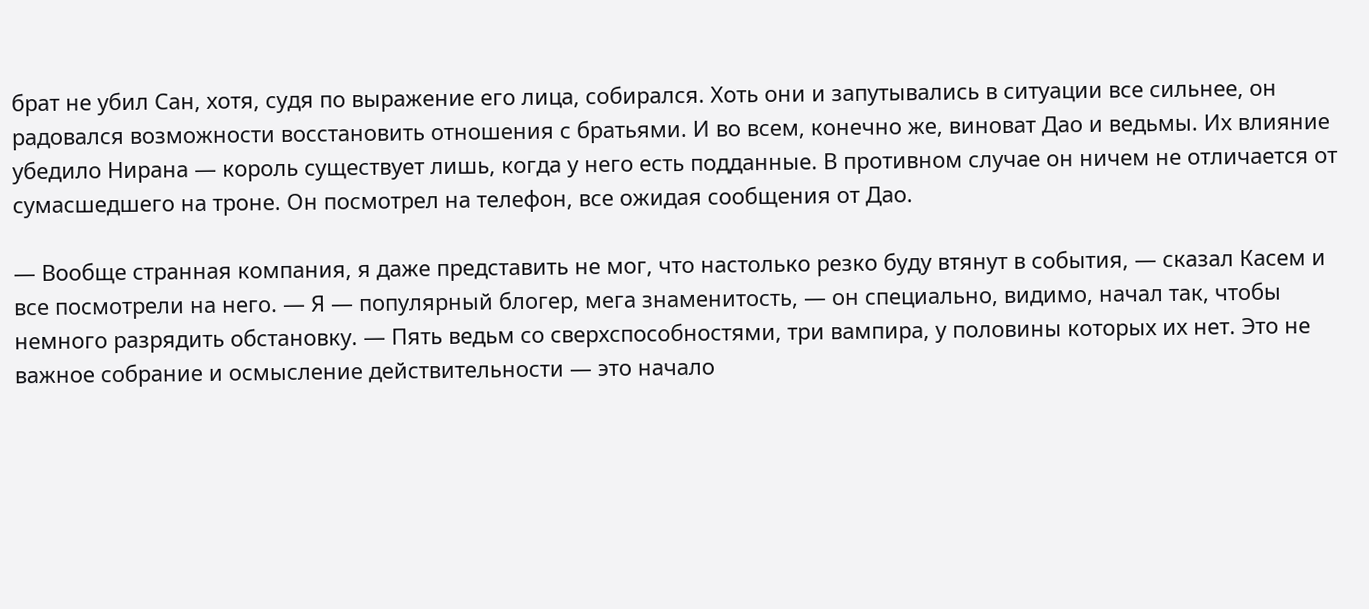брат не убил Сан, хотя, судя по выражение его лица, собирался. Хоть они и запутывались в ситуации все сильнее, он радовался возможности восстановить отношения с братьями. И во всем, конечно же, виноват Дао и ведьмы. Их влияние убедило Нирана — король существует лишь, когда у него есть подданные. В противном случае он ничем не отличается от сумасшедшего на троне. Он посмотрел на телефон, все ожидая сообщения от Дао.

— Вообще странная компания, я даже представить не мог, что настолько резко буду втянут в события, — сказал Касем и все посмотрели на него. — Я — популярный блогер, мега знаменитость, — он специально, видимо, начал так, чтобы немного разрядить обстановку. — Пять ведьм со сверхспособностями, три вампира, у половины которых их нет. Это не важное собрание и осмысление действительности — это начало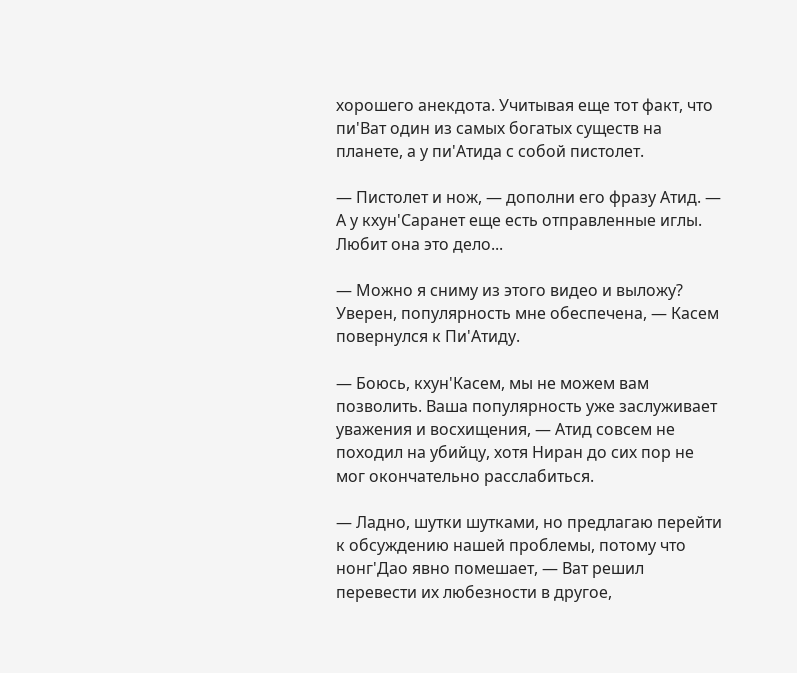хорошего анекдота. Учитывая еще тот факт, что пи'Ват один из самых богатых существ на планете, а у пи'Атида с собой пистолет.

— Пистолет и нож, — дополни его фразу Атид. — А у кхун'Саранет еще есть отправленные иглы. Любит она это дело...

— Можно я сниму из этого видео и выложу? Уверен, популярность мне обеспечена, — Касем повернулся к Пи'Атиду.

— Боюсь, кхун'Касем, мы не можем вам позволить. Ваша популярность уже заслуживает уважения и восхищения, — Атид совсем не походил на убийцу, хотя Ниран до сих пор не мог окончательно расслабиться.

— Ладно, шутки шутками, но предлагаю перейти к обсуждению нашей проблемы, потому что нонг'Дао явно помешает, — Ват решил перевести их любезности в другое,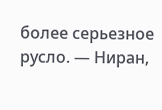более серьезное русло. — Ниран,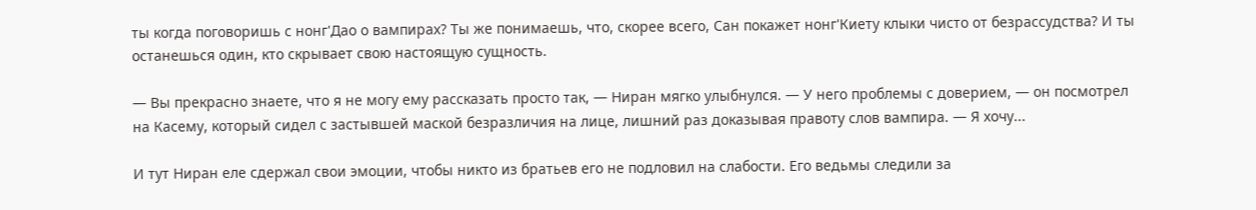ты когда поговоришь с нонг'Дао о вампирах? Ты же понимаешь, что, скорее всего, Сан покажет нонг'Киету клыки чисто от безрассудства? И ты останешься один, кто скрывает свою настоящую сущность.

— Вы прекрасно знаете, что я не могу ему рассказать просто так, — Ниран мягко улыбнулся. — У него проблемы с доверием, — он посмотрел на Касему, который сидел с застывшей маской безразличия на лице, лишний раз доказывая правоту слов вампира. — Я хочу...

И тут Ниран еле сдержал свои эмоции, чтобы никто из братьев его не подловил на слабости. Его ведьмы следили за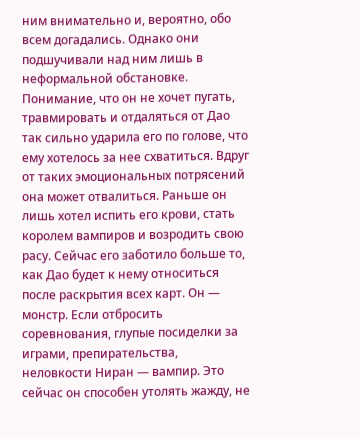ним внимательно и, вероятно, обо всем догадались. Однако они подшучивали над ним лишь в неформальной обстановке. Понимание, что он не хочет пугать, травмировать и отдаляться от Дао так сильно ударила его по голове, что ему хотелось за нее схватиться. Вдруг от таких эмоциональных потрясений она может отвалиться. Раньше он лишь хотел испить его крови, стать королем вампиров и возродить свою расу. Сейчас его заботило больше то, как Дао будет к нему относиться после раскрытия всех карт. Он — монстр. Если отбросить соревнования, глупые посиделки за играми, препирательства, неловкости Ниран — вампир. Это сейчас он способен утолять жажду, не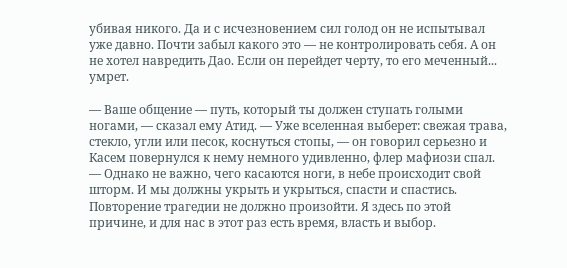убивая никого. Да и с исчезновением сил голод он не испытывал уже давно. Почти забыл какого это — не контролировать себя. А он не хотел навредить Дао. Если он перейдет черту, то его меченный... умрет.

— Ваше общение — путь, который ты должен ступать голыми ногами, — сказал ему Атид. — Уже вселенная выберет: свежая трава, стекло, угли или песок, коснуться стопы, — он говорил серьезно и Касем повернулся к нему немного удивленно, флер мафиози спал. — Однако не важно, чего касаются ноги, в небе происходит свой шторм. И мы должны укрыть и укрыться, спасти и спастись. Повторение трагедии не должно произойти. Я здесь по этой причине, и для нас в этот раз есть время, власть и выбор.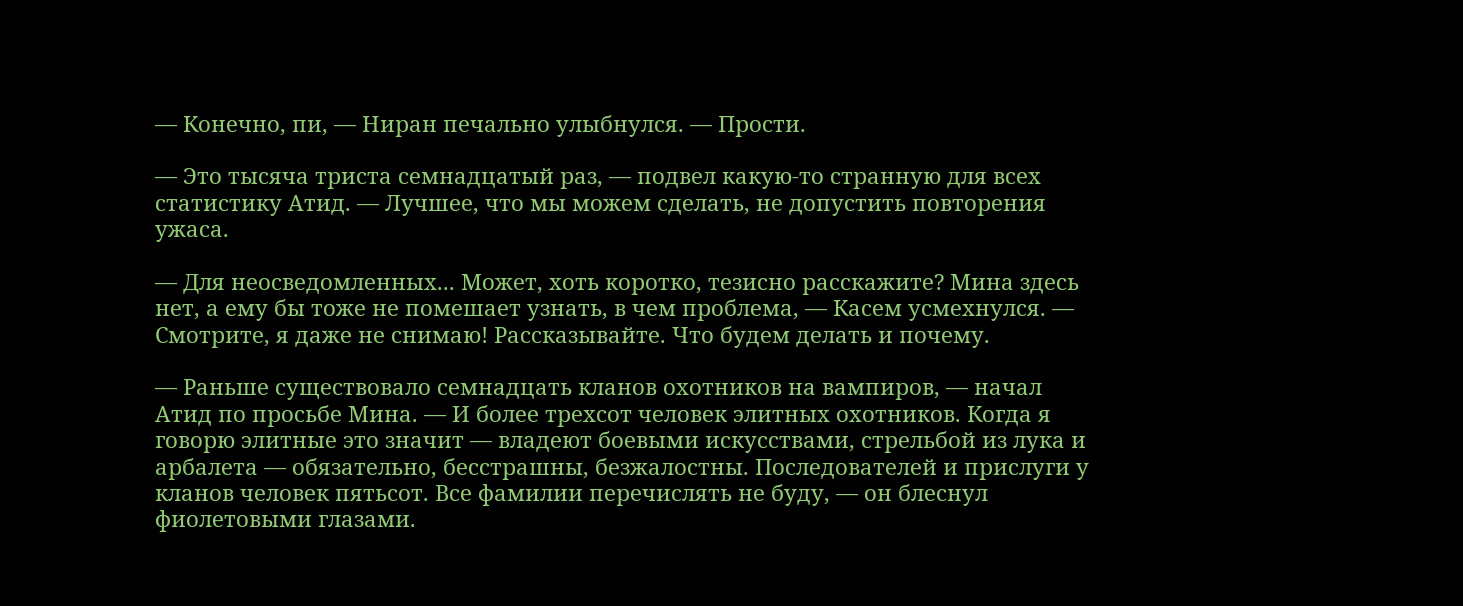— Конечно, пи, — Ниран печально улыбнулся. — Прости.

— Это тысяча триста семнадцатый раз, — подвел какую-то странную для всех статистику Атид. — Лучшее, что мы можем сделать, не допустить повторения ужаса.

— Для неосведомленных... Может, хоть коротко, тезисно расскажите? Мина здесь нет, а ему бы тоже не помешает узнать, в чем проблема, — Касем усмехнулся. — Смотрите, я даже не снимаю! Рассказывайте. Что будем делать и почему.

— Раньше существовало семнадцать кланов охотников на вампиров, — начал Атид по просьбе Мина. — И более трехсот человек элитных охотников. Когда я говорю элитные это значит — владеют боевыми искусствами, стрельбой из лука и арбалета — обязательно, бесстрашны, безжалостны. Последователей и прислуги у кланов человек пятьсот. Все фамилии перечислять не буду, — он блеснул фиолетовыми глазами.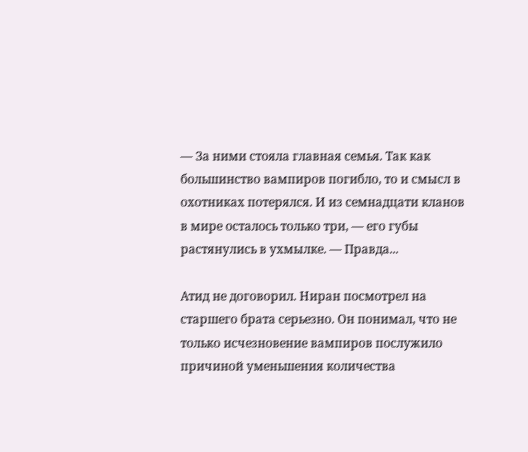— За ними стояла главная семья. Так как большинство вампиров погибло, то и смысл в охотниках потерялся. И из семнадцати кланов в мире осталось только три, — его губы растянулись в ухмылке. — Правда...

Атид не договорил. Ниран посмотрел на старшего брата серьезно. Он понимал, что не только исчезновение вампиров послужило причиной уменьшения количества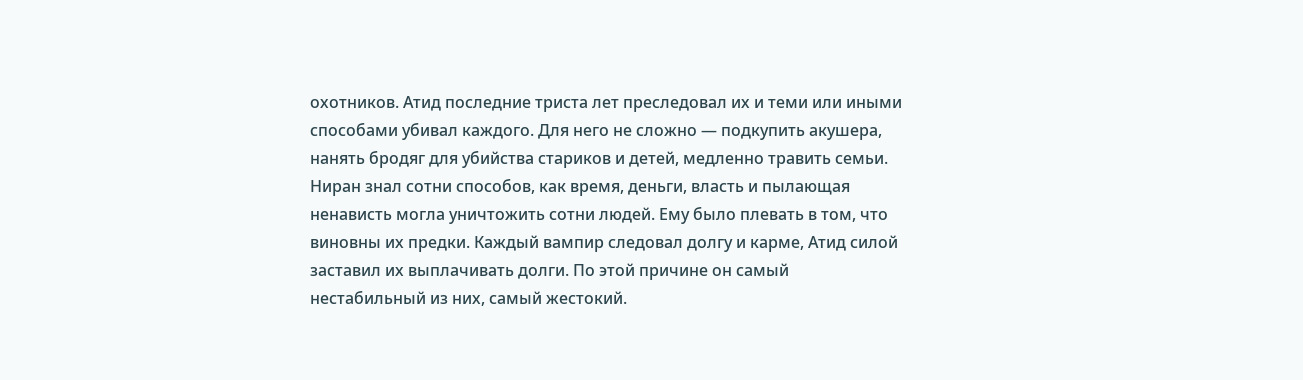охотников. Атид последние триста лет преследовал их и теми или иными способами убивал каждого. Для него не сложно — подкупить акушера, нанять бродяг для убийства стариков и детей, медленно травить семьи. Ниран знал сотни способов, как время, деньги, власть и пылающая ненависть могла уничтожить сотни людей. Ему было плевать в том, что виновны их предки. Каждый вампир следовал долгу и карме, Атид силой заставил их выплачивать долги. По этой причине он самый нестабильный из них, самый жестокий.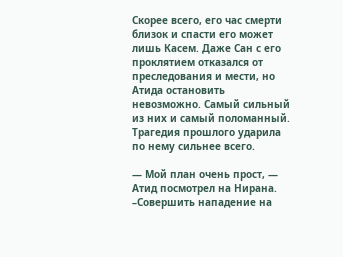Скорее всего, его час смерти близок и спасти его может лишь Касем. Даже Сан с его проклятием отказался от преследования и мести, но Атида остановить невозможно. Самый сильный из них и самый поломанный. Трагедия прошлого ударила по нему сильнее всего.

— Мой план очень прост, — Атид посмотрел на Нирана. –Совершить нападение на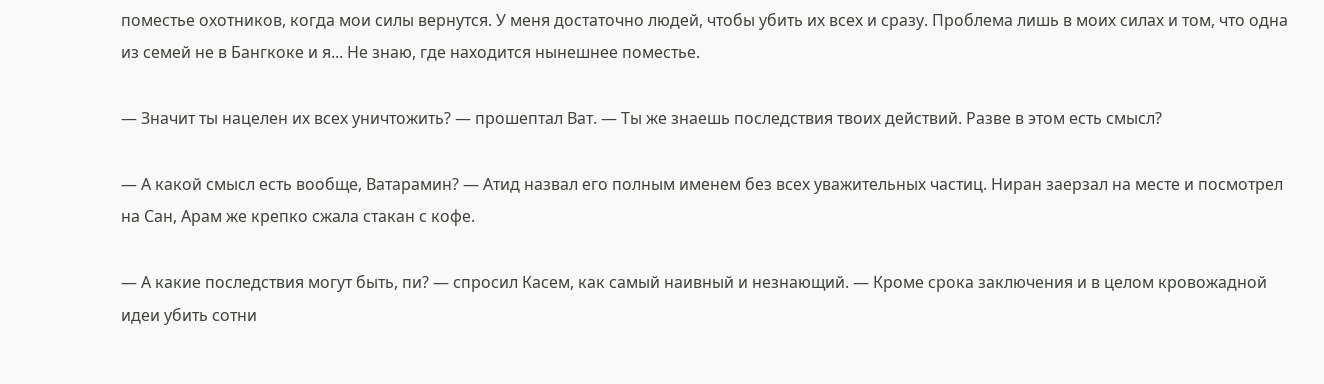поместье охотников, когда мои силы вернутся. У меня достаточно людей, чтобы убить их всех и сразу. Проблема лишь в моих силах и том, что одна из семей не в Бангкоке и я... Не знаю, где находится нынешнее поместье.

— Значит ты нацелен их всех уничтожить? — прошептал Ват. — Ты же знаешь последствия твоих действий. Разве в этом есть смысл?

— А какой смысл есть вообще, Ватарамин? — Атид назвал его полным именем без всех уважительных частиц. Ниран заерзал на месте и посмотрел на Сан, Арам же крепко сжала стакан с кофе.

— А какие последствия могут быть, пи? — спросил Касем, как самый наивный и незнающий. — Кроме срока заключения и в целом кровожадной идеи убить сотни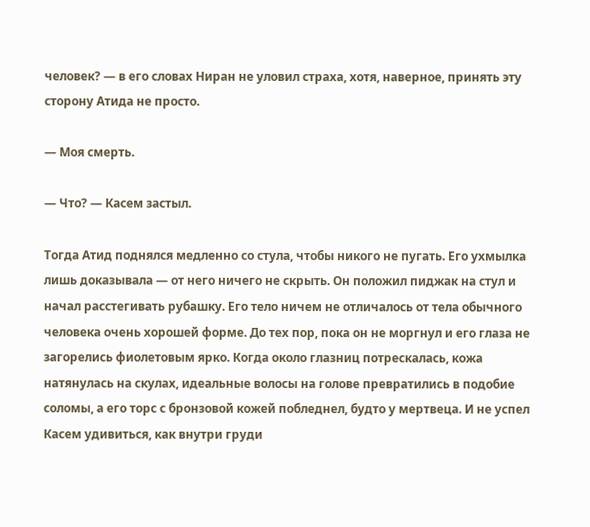человек? — в его словах Ниран не уловил страха, хотя, наверное, принять эту сторону Атида не просто.

— Моя смерть.

— Что? — Касем застыл.

Тогда Атид поднялся медленно со стула, чтобы никого не пугать. Его ухмылка лишь доказывала — от него ничего не скрыть. Он положил пиджак на стул и начал расстегивать рубашку. Его тело ничем не отличалось от тела обычного человека очень хорошей форме. До тех пор, пока он не моргнул и его глаза не загорелись фиолетовым ярко. Когда около глазниц потрескалась, кожа натянулась на скулах, идеальные волосы на голове превратились в подобие соломы, а его торс с бронзовой кожей побледнел, будто у мертвеца. И не успел Касем удивиться, как внутри груди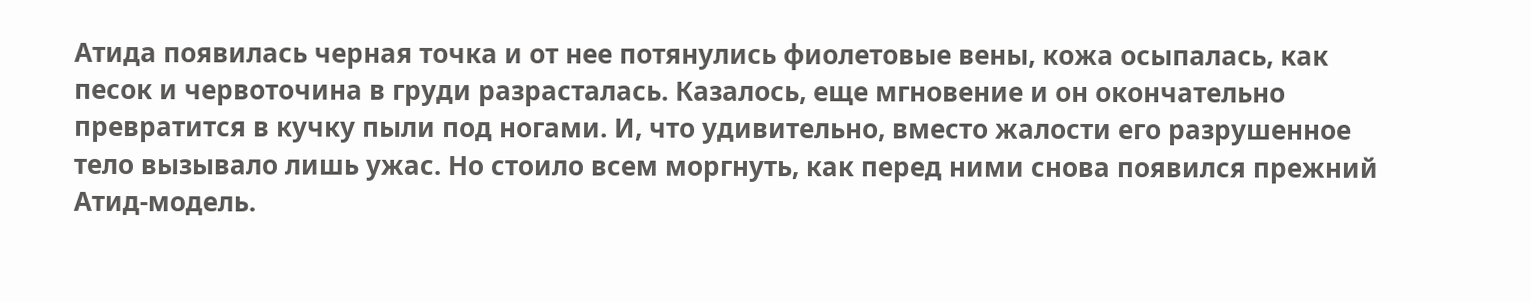Атида появилась черная точка и от нее потянулись фиолетовые вены, кожа осыпалась, как песок и червоточина в груди разрасталась. Казалось, еще мгновение и он окончательно превратится в кучку пыли под ногами. И, что удивительно, вместо жалости его разрушенное тело вызывало лишь ужас. Но стоило всем моргнуть, как перед ними снова появился прежний Атид-модель.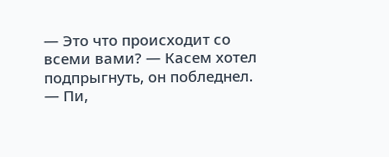— Это что происходит со всеми вами? — Касем хотел подпрыгнуть, он побледнел. — Пи,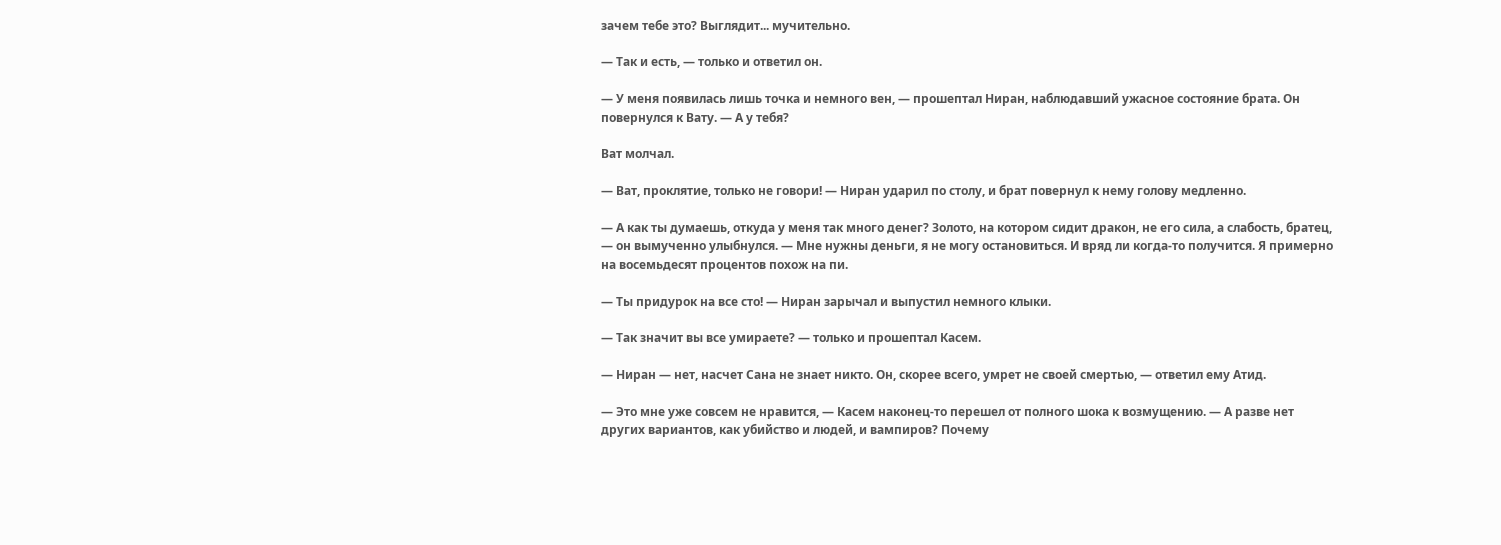зачем тебе это? Выглядит... мучительно.

— Так и есть, — только и ответил он.

— У меня появилась лишь точка и немного вен, — прошептал Ниран, наблюдавший ужасное состояние брата. Он повернулся к Вату. — А у тебя?

Ват молчал.

— Ват, проклятие, только не говори! — Ниран ударил по столу, и брат повернул к нему голову медленно.

— А как ты думаешь, откуда у меня так много денег? Золото, на котором сидит дракон, не его сила, а слабость, братец, — он вымученно улыбнулся. — Мне нужны деньги, я не могу остановиться. И вряд ли когда-то получится. Я примерно на восемьдесят процентов похож на пи.

— Ты придурок на все сто! — Ниран зарычал и выпустил немного клыки.

— Так значит вы все умираете? — только и прошептал Касем.

— Ниран — нет, насчет Сана не знает никто. Он, скорее всего, умрет не своей смертью, — ответил ему Атид.

— Это мне уже совсем не нравится, — Касем наконец-то перешел от полного шока к возмущению. — А разве нет других вариантов, как убийство и людей, и вампиров? Почему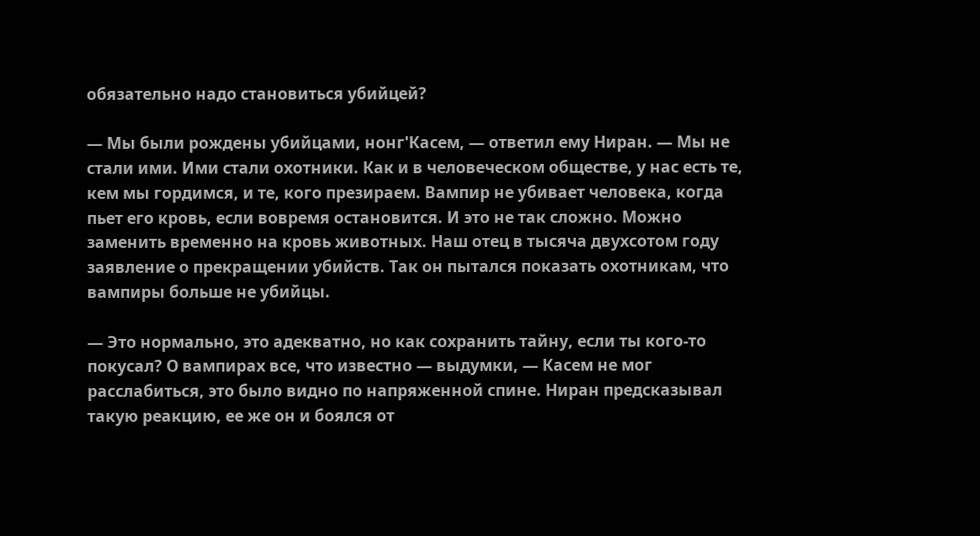обязательно надо становиться убийцей?

— Мы были рождены убийцами, нонг'Касем, — ответил ему Ниран. — Мы не стали ими. Ими стали охотники. Как и в человеческом обществе, у нас есть те, кем мы гордимся, и те, кого презираем. Вампир не убивает человека, когда пьет его кровь, если вовремя остановится. И это не так сложно. Можно заменить временно на кровь животных. Наш отец в тысяча двухсотом году заявление о прекращении убийств. Так он пытался показать охотникам, что вампиры больше не убийцы.

— Это нормально, это адекватно, но как сохранить тайну, если ты кого-то покусал? О вампирах все, что известно — выдумки, — Касем не мог расслабиться, это было видно по напряженной спине. Ниран предсказывал такую реакцию, ее же он и боялся от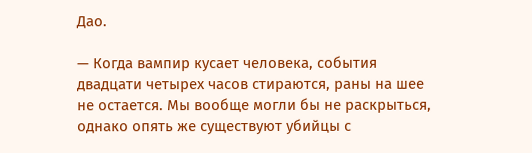Дао.

— Когда вампир кусает человека, события двадцати четырех часов стираются, раны на шее не остается. Мы вообще могли бы не раскрыться, однако опять же существуют убийцы с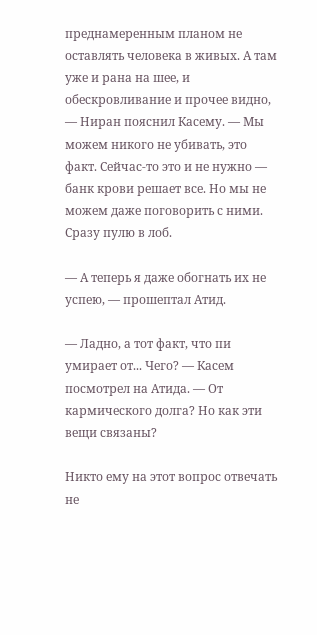преднамеренным планом не оставлять человека в живых. А там уже и рана на шее, и обескровливание и прочее видно, — Ниран пояснил Касему. — Мы можем никого не убивать, это факт. Сейчас-то это и не нужно — банк крови решает все. Но мы не можем даже поговорить с ними. Сразу пулю в лоб.

— А теперь я даже обогнать их не успею, — прошептал Атид.

— Ладно, а тот факт, что пи умирает от... Чего? — Касем посмотрел на Атида. — От кармического долга? Но как эти вещи связаны?

Никто ему на этот вопрос отвечать не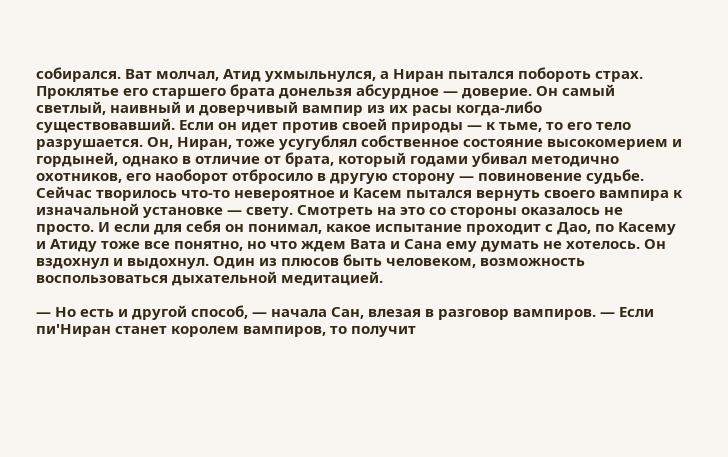собирался. Ват молчал, Атид ухмыльнулся, а Ниран пытался побороть страх. Проклятье его старшего брата донельзя абсурдное — доверие. Он самый светлый, наивный и доверчивый вампир из их расы когда-либо существовавший. Если он идет против своей природы — к тьме, то его тело разрушается. Он, Ниран, тоже усугублял собственное состояние высокомерием и гордыней, однако в отличие от брата, который годами убивал методично охотников, его наоборот отбросило в другую сторону — повиновение судьбе. Сейчас творилось что-то невероятное и Касем пытался вернуть своего вампира к изначальной установке — свету. Смотреть на это со стороны оказалось не просто. И если для себя он понимал, какое испытание проходит с Дао, по Касему и Атиду тоже все понятно, но что ждем Вата и Сана ему думать не хотелось. Он вздохнул и выдохнул. Один из плюсов быть человеком, возможность воспользоваться дыхательной медитацией.

— Но есть и другой способ, — начала Сан, влезая в разговор вампиров. — Если пи'Ниран станет королем вампиров, то получит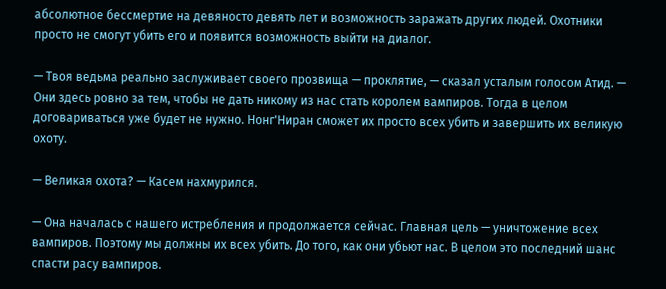абсолютное бессмертие на девяносто девять лет и возможность заражать других людей. Охотники просто не смогут убить его и появится возможность выйти на диалог.

— Твоя ведьма реально заслуживает своего прозвища — проклятие, — сказал усталым голосом Атид. — Они здесь ровно за тем, чтобы не дать никому из нас стать королем вампиров. Тогда в целом договариваться уже будет не нужно. Нонг'Ниран сможет их просто всех убить и завершить их великую охоту.

— Великая охота? — Касем нахмурился.

— Она началась с нашего истребления и продолжается сейчас. Главная цель — уничтожение всех вампиров. Поэтому мы должны их всех убить. До того, как они убьют нас. В целом это последний шанс спасти расу вампиров.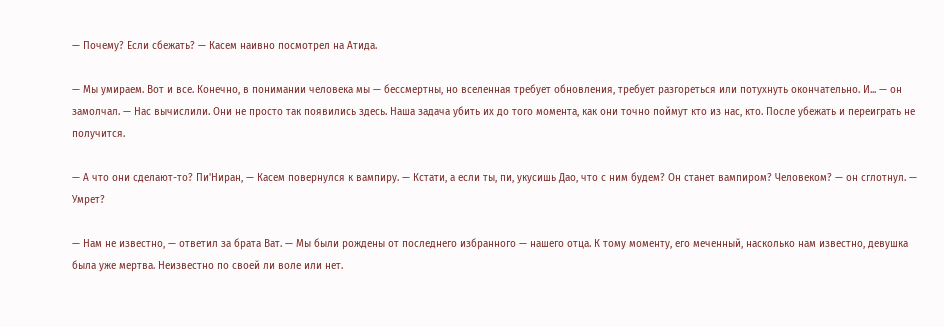— Почему? Если сбежать? — Касем наивно посмотрел на Атида.

— Мы умираем. Вот и все. Конечно, в понимании человека мы — бессмертны, но вселенная требует обновления, требует разгореться или потухнуть окончательно. И... — он замолчал. — Нас вычислили. Они не просто так появились здесь. Наша задача убить их до того момента, как они точно поймут кто из нас, кто. После убежать и переиграть не получится.

— А что они сделают-то? Пи'Ниран, — Касем повернулся к вампиру. — Кстати, а если ты, пи, укусишь Дао, что с ним будем? Он станет вампиром? Человеком? — он сглотнул. — Умрет?

— Нам не известно, — ответил за брата Ват. — Мы были рождены от последнего избранного — нашего отца. К тому моменту, его меченный, насколько нам известно, девушка была уже мертва. Неизвестно по своей ли воле или нет.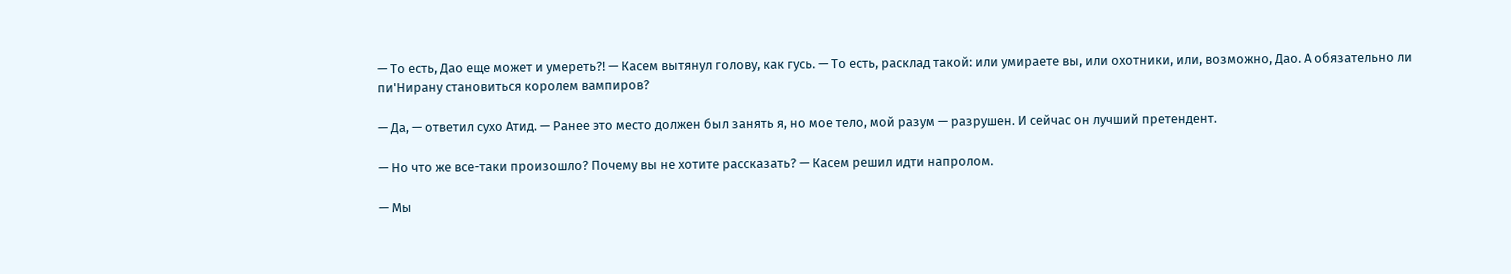— То есть, Дао еще может и умереть?! — Касем вытянул голову, как гусь. — То есть, расклад такой: или умираете вы, или охотники, или, возможно, Дао. А обязательно ли пи'Нирану становиться королем вампиров?

— Да, — ответил сухо Атид. — Ранее это место должен был занять я, но мое тело, мой разум — разрушен. И сейчас он лучший претендент.

— Но что же все-таки произошло? Почему вы не хотите рассказать? — Касем решил идти напролом.

— Мы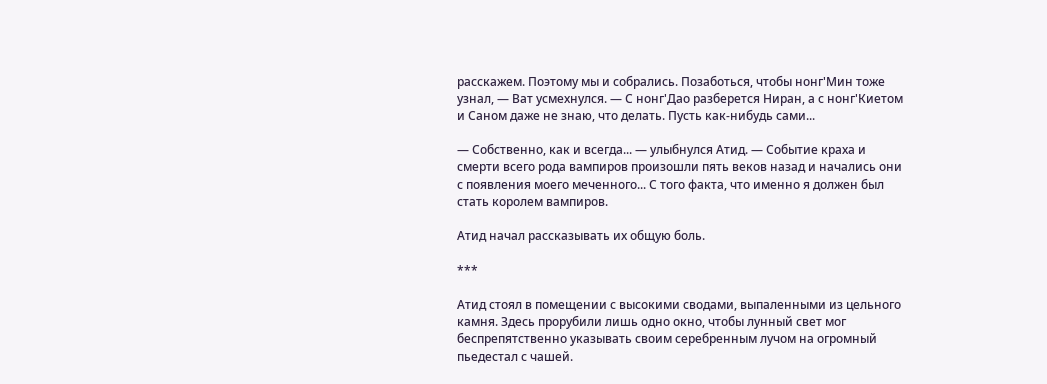расскажем. Поэтому мы и собрались. Позаботься, чтобы нонг'Мин тоже узнал, — Ват усмехнулся. — С нонг'Дао разберется Ниран, а с нонг'Киетом и Саном даже не знаю, что делать. Пусть как-нибудь сами...

— Собственно, как и всегда... — улыбнулся Атид. — Событие краха и смерти всего рода вампиров произошли пять веков назад и начались они с появления моего меченного... С того факта, что именно я должен был стать королем вампиров.

Атид начал рассказывать их общую боль.

***

Атид стоял в помещении с высокими сводами, выпаленными из цельного камня. Здесь прорубили лишь одно окно, чтобы лунный свет мог беспрепятственно указывать своим серебренным лучом на огромный пьедестал с чашей.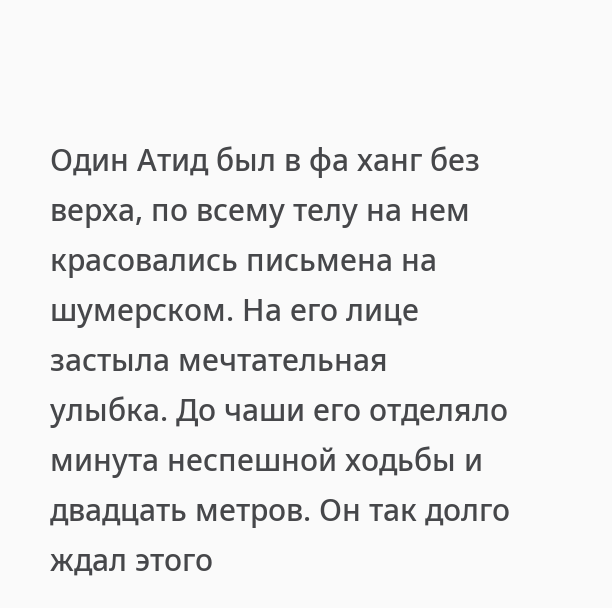Один Атид был в фа ханг без верха, по всему телу на нем красовались письмена на шумерском. На его лице застыла мечтательная улыбка. До чаши его отделяло минута неспешной ходьбы и двадцать метров. Он так долго ждал этого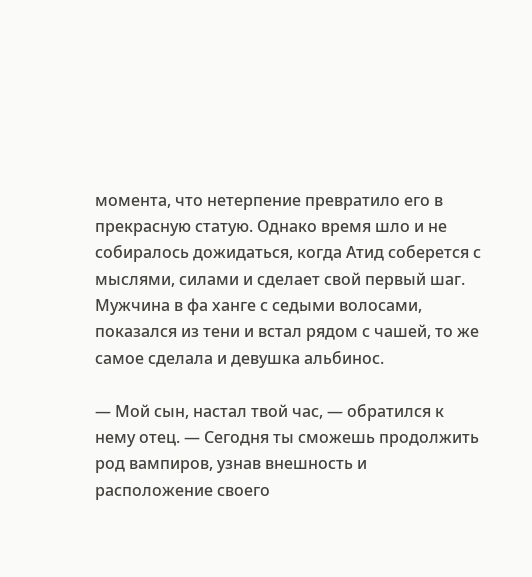момента, что нетерпение превратило его в прекрасную статую. Однако время шло и не собиралось дожидаться, когда Атид соберется с мыслями, силами и сделает свой первый шаг. Мужчина в фа ханге с седыми волосами, показался из тени и встал рядом с чашей, то же самое сделала и девушка альбинос.

— Мой сын, настал твой час, — обратился к нему отец. — Сегодня ты сможешь продолжить род вампиров, узнав внешность и расположение своего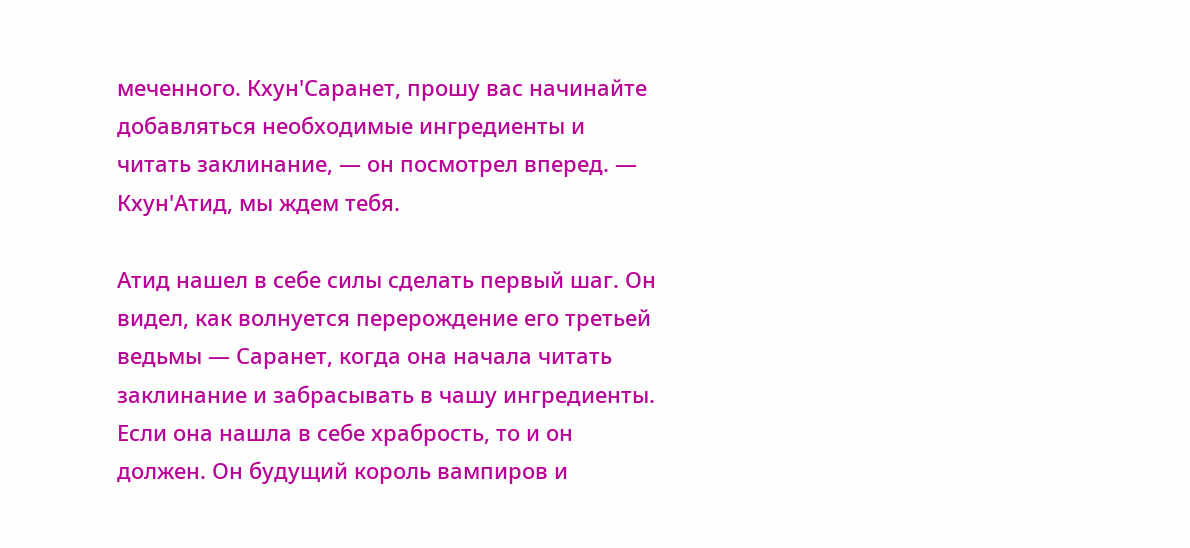меченного. Кхун'Саранет, прошу вас начинайте добавляться необходимые ингредиенты и читать заклинание, — он посмотрел вперед. — Кхун'Атид, мы ждем тебя.

Атид нашел в себе силы сделать первый шаг. Он видел, как волнуется перерождение его третьей ведьмы — Саранет, когда она начала читать заклинание и забрасывать в чашу ингредиенты. Если она нашла в себе храбрость, то и он должен. Он будущий король вампиров и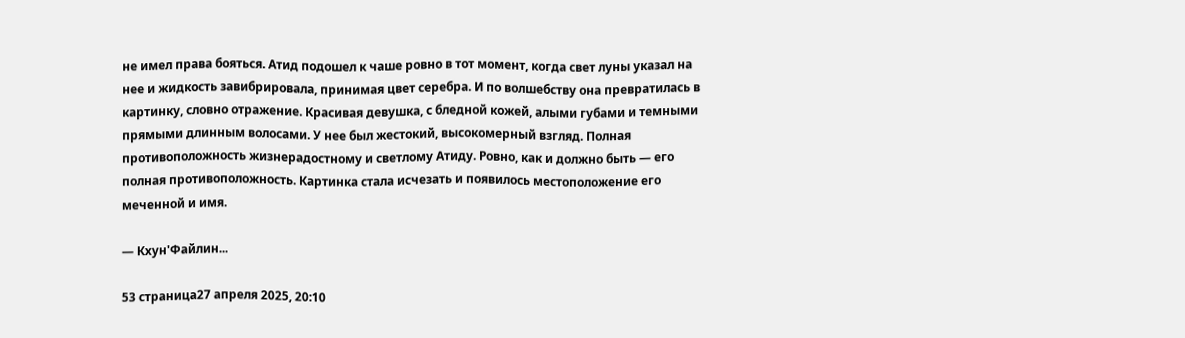не имел права бояться. Атид подошел к чаше ровно в тот момент, когда свет луны указал на нее и жидкость завибрировала, принимая цвет серебра. И по волшебству она превратилась в картинку, словно отражение. Красивая девушка, с бледной кожей, алыми губами и темными прямыми длинным волосами. У нее был жестокий, высокомерный взгляд. Полная противоположность жизнерадостному и светлому Атиду. Ровно, как и должно быть — его полная противоположность. Картинка стала исчезать и появилось местоположение его меченной и имя.

— Кхун'Файлин...

53 страница27 апреля 2025, 20:10